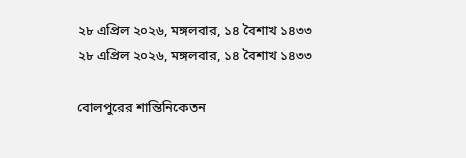২৮ এপ্রিল ২০২৬, মঙ্গলবার, ১৪ বৈশাখ ১৪৩৩
২৮ এপ্রিল ২০২৬, মঙ্গলবার, ১৪ বৈশাখ ১৪৩৩

বোলপুরের শান্তিনিকেতন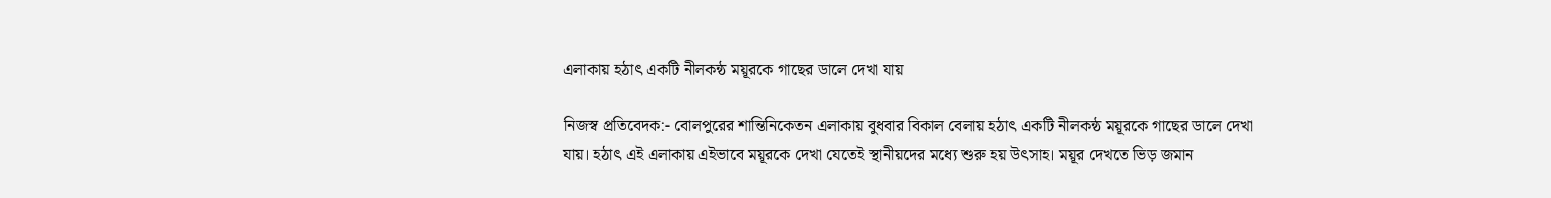এলাকায় হঠাৎ একটি নীলকন্ঠ ময়ূরকে গাছের ডালে দেখা যায়

নিজস্ব প্রতিবেদক:- বোলপুরের শান্তিনিকেতন এলাকায় বুধবার বিকাল বেলায় হঠাৎ একটি নীলকন্ঠ ময়ূরকে গাছের ডালে দেখা যায়। হঠাৎ এই এলাকায় এইভাবে ময়ূরকে দেখা যেতেই স্থানীয়দের মধ্যে শুরু হয় উৎসাহ। ময়ূর দেখতে ভিড় জমান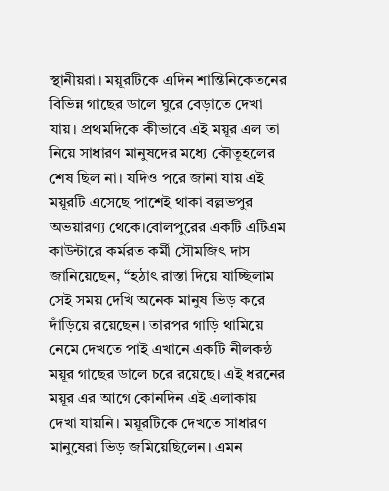স্থানীয়রা। ময়ূরটিকে এদিন শান্তিনিকেতনের বিভিন্ন গাছের ডালে ঘুরে বেড়াতে দেখা যায়। প্রথমদিকে কীভাবে এই ময়ূর এল তা নিয়ে সাধারণ মানুষদের মধ্যে কৌতূহলের শেষ ছিল না। যদিও পরে জানা যায় এই ময়ূরটি এসেছে পাশেই থাকা বল্লভপুর অভয়ারণ্য থেকে।বোলপুরের একটি এটিএম কাউন্টারে কর্মরত কর্মী সৌমজিৎ দাস জানিয়েছেন, “হঠাৎ রাস্তা দিয়ে যাচ্ছিলাম সেই সময় দেখি অনেক মানুষ ভিড় করে দাঁড়িয়ে রয়েছেন। তারপর গাড়ি থামিয়ে নেমে দেখতে পাই এখানে একটি নীলকন্ঠ ময়ূর গাছের ডালে চরে রয়েছে। এই ধরনের ময়ূর এর আগে কোনদিন এই এলাকায় দেখা যায়নি। ময়ূরটিকে দেখতে সাধারণ মানুষেরা ভিড় জমিয়েছিলেন। এমন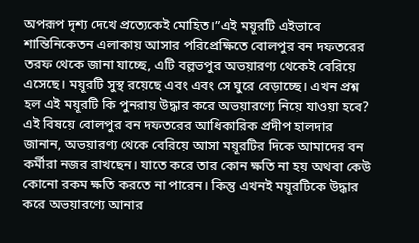অপরূপ দৃশ্য দেখে প্রত্যেকেই মোহিত।”এই ময়ূরটি এইভাবে শান্তিনিকেতন এলাকায় আসার পরিপ্রেক্ষিতে বোলপুর বন দফতরের তরফ থেকে জানা যাচ্ছে, এটি বল্লভপুর অভয়ারণ্য থেকেই বেরিয়ে এসেছে। ময়ূরটি সুস্থ রয়েছে এবং এবং সে ঘুরে বেড়াচ্ছে। এখন প্রশ্ন হল এই ময়ূরটি কি পুনরায় উদ্ধার করে অভয়ারণ্যে নিয়ে যাওয়া হবে? এই বিষয়ে বোলপুর বন দফতরের আধিকারিক প্রদীপ হালদার জানান, অভয়ারণ্য থেকে বেরিয়ে আসা ময়ূরটির দিকে আমাদের বন কর্মীরা নজর রাখছেন। যাতে করে তার কোন ক্ষতি না হয় অথবা কেউ কোনো রকম ক্ষতি করতে না পারেন। কিন্তু এখনই ময়ূরটিকে উদ্ধার করে অভয়ারণ্যে আনার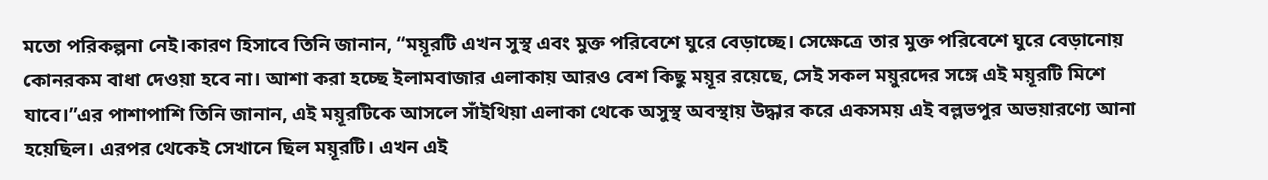মতো পরিকল্পনা নেই।কারণ হিসাবে তিনি জানান, “ময়ূরটি এখন সুস্থ এবং মুক্ত পরিবেশে ঘুরে বেড়াচ্ছে। সেক্ষেত্রে তার মুক্ত পরিবেশে ঘুরে বেড়ানোয় কোনরকম বাধা দেওয়া হবে না। আশা করা হচ্ছে ইলামবাজার এলাকায় আরও বেশ কিছু ময়ূর রয়েছে, সেই সকল ময়ুরদের সঙ্গে এই ময়ূরটি মিশে যাবে।”এর পাশাপাশি তিনি জানান, এই ময়ূরটিকে আসলে সাঁইথিয়া এলাকা থেকে অসুস্থ অবস্থায় উদ্ধার করে একসময় এই বল্লভপুর অভয়ারণ্যে আনা হয়েছিল। এরপর থেকেই সেখানে ছিল ময়ূরটি। এখন এই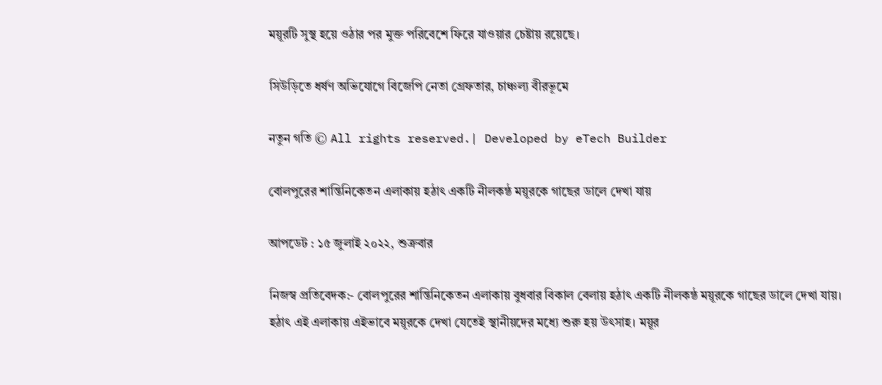ময়ূরটি সুস্থ হয়ে ওঠার পর মুক্ত পরিবেশে ফিরে যাওয়ার চেষ্টায় রয়েছে।

সিউড়িতে ধর্ষণ অভিযোগে বিজেপি নেতা গ্রেফতার, চাঞ্চল্য বীরভূমে

নতুন গতি © All rights reserved.| Developed by eTech Builder

বোলপুরের শান্তিনিকেতন এলাকায় হঠাৎ একটি নীলকন্ঠ ময়ূরকে গাছের ডালে দেখা যায়

আপডেট : ১৫ জুলাই ২০২২, শুক্রবার

নিজস্ব প্রতিবেদক:- বোলপুরের শান্তিনিকেতন এলাকায় বুধবার বিকাল বেলায় হঠাৎ একটি নীলকন্ঠ ময়ূরকে গাছের ডালে দেখা যায়। হঠাৎ এই এলাকায় এইভাবে ময়ূরকে দেখা যেতেই স্থানীয়দের মধ্যে শুরু হয় উৎসাহ। ময়ূর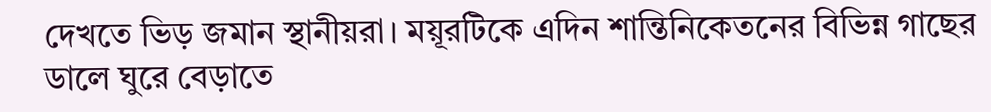দেখতে ভিড় জমান স্থানীয়রা। ময়ূরটিকে এদিন শান্তিনিকেতনের বিভিন্ন গাছের ডালে ঘুরে বেড়াতে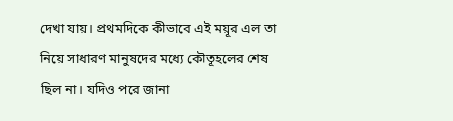দেখা যায়। প্রথমদিকে কীভাবে এই ময়ূর এল তা নিয়ে সাধারণ মানুষদের মধ্যে কৌতূহলের শেষ ছিল না। যদিও পরে জানা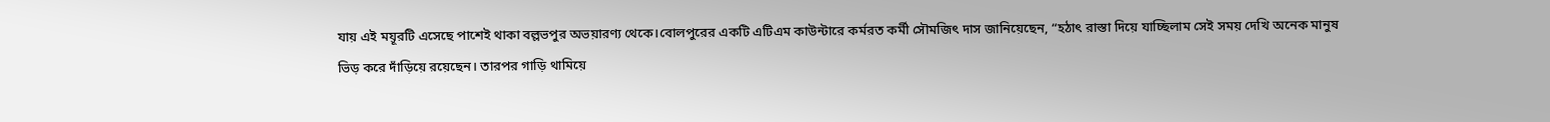যায় এই ময়ূরটি এসেছে পাশেই থাকা বল্লভপুর অভয়ারণ্য থেকে।বোলপুরের একটি এটিএম কাউন্টারে কর্মরত কর্মী সৌমজিৎ দাস জানিয়েছেন, “হঠাৎ রাস্তা দিয়ে যাচ্ছিলাম সেই সময় দেখি অনেক মানুষ ভিড় করে দাঁড়িয়ে রয়েছেন। তারপর গাড়ি থামিয়ে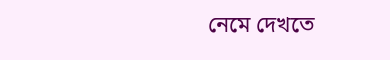নেমে দেখতে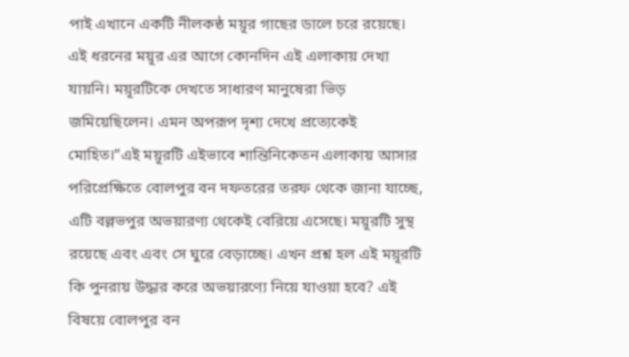পাই এখানে একটি নীলকন্ঠ ময়ূর গাছের ডালে চরে রয়েছে। এই ধরনের ময়ূর এর আগে কোনদিন এই এলাকায় দেখা যায়নি। ময়ূরটিকে দেখতে সাধারণ মানুষেরা ভিড় জমিয়েছিলেন। এমন অপরূপ দৃশ্য দেখে প্রত্যেকেই মোহিত।”এই ময়ূরটি এইভাবে শান্তিনিকেতন এলাকায় আসার পরিপ্রেক্ষিতে বোলপুর বন দফতরের তরফ থেকে জানা যাচ্ছে, এটি বল্লভপুর অভয়ারণ্য থেকেই বেরিয়ে এসেছে। ময়ূরটি সুস্থ রয়েছে এবং এবং সে ঘুরে বেড়াচ্ছে। এখন প্রশ্ন হল এই ময়ূরটি কি পুনরায় উদ্ধার করে অভয়ারণ্যে নিয়ে যাওয়া হবে? এই বিষয়ে বোলপুর বন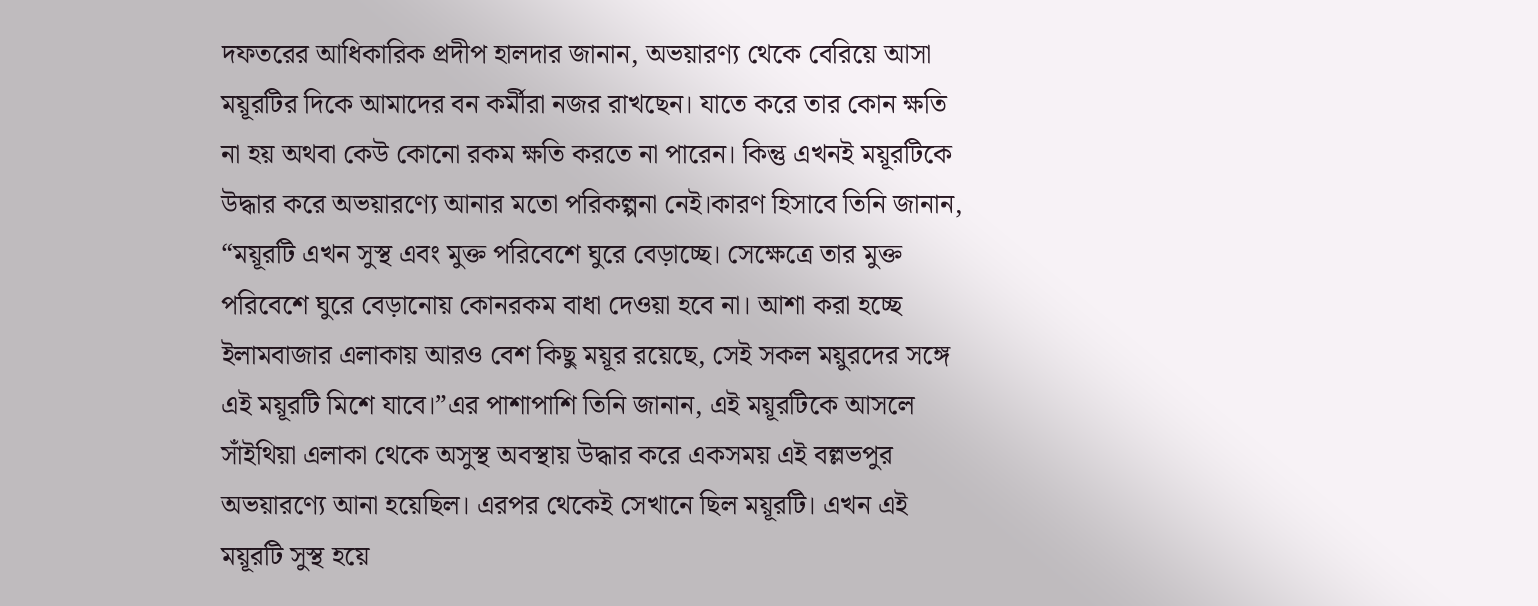দফতরের আধিকারিক প্রদীপ হালদার জানান, অভয়ারণ্য থেকে বেরিয়ে আসা ময়ূরটির দিকে আমাদের বন কর্মীরা নজর রাখছেন। যাতে করে তার কোন ক্ষতি না হয় অথবা কেউ কোনো রকম ক্ষতি করতে না পারেন। কিন্তু এখনই ময়ূরটিকে উদ্ধার করে অভয়ারণ্যে আনার মতো পরিকল্পনা নেই।কারণ হিসাবে তিনি জানান, “ময়ূরটি এখন সুস্থ এবং মুক্ত পরিবেশে ঘুরে বেড়াচ্ছে। সেক্ষেত্রে তার মুক্ত পরিবেশে ঘুরে বেড়ানোয় কোনরকম বাধা দেওয়া হবে না। আশা করা হচ্ছে ইলামবাজার এলাকায় আরও বেশ কিছু ময়ূর রয়েছে, সেই সকল ময়ুরদের সঙ্গে এই ময়ূরটি মিশে যাবে।”এর পাশাপাশি তিনি জানান, এই ময়ূরটিকে আসলে সাঁইথিয়া এলাকা থেকে অসুস্থ অবস্থায় উদ্ধার করে একসময় এই বল্লভপুর অভয়ারণ্যে আনা হয়েছিল। এরপর থেকেই সেখানে ছিল ময়ূরটি। এখন এই ময়ূরটি সুস্থ হয়ে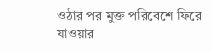ওঠার পর মুক্ত পরিবেশে ফিরে যাওয়ার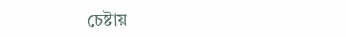চেষ্টায়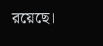রয়েছে।